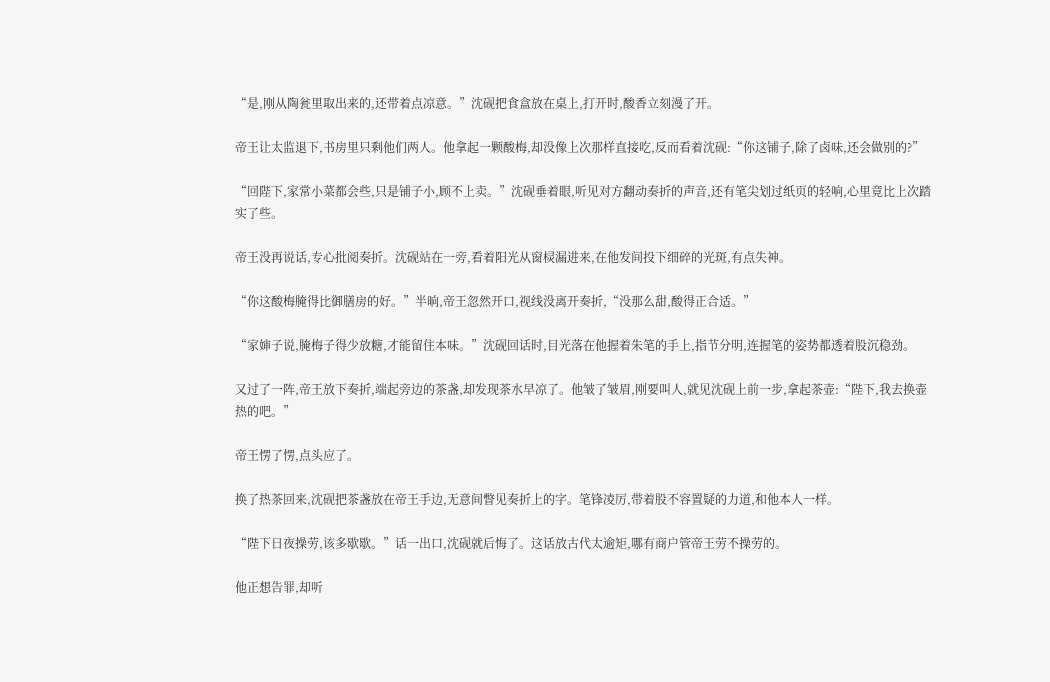“是,刚从陶瓮里取出来的,还带着点凉意。”沈砚把食盒放在桌上,打开时,酸香立刻漫了开。

帝王让太监退下,书房里只剩他们两人。他拿起一颗酸梅,却没像上次那样直接吃,反而看着沈砚:“你这铺子,除了卤味,还会做别的?”

“回陛下,家常小菜都会些,只是铺子小,顾不上卖。”沈砚垂着眼,听见对方翻动奏折的声音,还有笔尖划过纸页的轻响,心里竟比上次踏实了些。

帝王没再说话,专心批阅奏折。沈砚站在一旁,看着阳光从窗棂漏进来,在他发间投下细碎的光斑,有点失神。

“你这酸梅腌得比御膳房的好。”半晌,帝王忽然开口,视线没离开奏折,“没那么甜,酸得正合适。”

“家婶子说,腌梅子得少放糖,才能留住本味。”沈砚回话时,目光落在他握着朱笔的手上,指节分明,连握笔的姿势都透着股沉稳劲。

又过了一阵,帝王放下奏折,端起旁边的茶盏,却发现茶水早凉了。他皱了皱眉,刚要叫人,就见沈砚上前一步,拿起茶壶:“陛下,我去换壶热的吧。”

帝王愣了愣,点头应了。

换了热茶回来,沈砚把茶盏放在帝王手边,无意间瞥见奏折上的字。笔锋凌厉,带着股不容置疑的力道,和他本人一样。

“陛下日夜操劳,该多歇歇。”话一出口,沈砚就后悔了。这话放古代太逾矩,哪有商户管帝王劳不操劳的。

他正想告罪,却听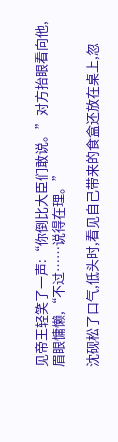见帝王轻笑了一声:“你倒比大臣们敢说。”对方抬眼看向他,眉眼慵懒,“不过……说得在理。”

沈砚松了口气,低头时,看见自己带来的食盒还放在桌上,忽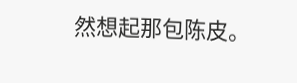然想起那包陈皮。